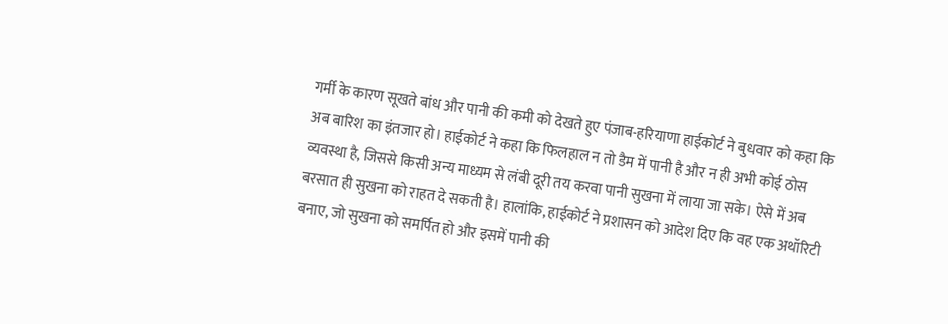गर्मी के कारण सूखते बांध और पानी की कमी को देखते हुए पंजाब-हरियाणा हाईकोर्ट ने बुधवार को कहा कि अब बारिश का इंतजार हो। हाईकोर्ट ने कहा कि फिलहाल न तो डैम में पानी है और न ही अभी कोई ठोस व्यवस्था है, जिससे किसी अन्य माध्यम से लंबी दूरी तय करवा पानी सुखना में लाया जा सके। ऐसे में अब बरसात ही सुखना को राहत दे सकती है। हालांकि, हाईकोर्ट ने प्रशासन को आदेश दिए कि वह एक अथॉरिटी बनाए, जो सुखना को समर्पित हो और इसमें पानी की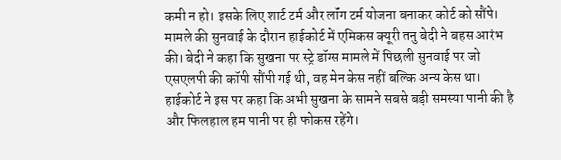कमी न हो। इसके लिए शार्ट टर्म और लॉंग टर्म योजना बनाकर कोर्ट को सौंपे।
मामले की सुनवाई के दौरान हाईकोर्ट में एमिकस क्यूरी तनु बेदी ने बहस आरंभ की। बेदी ने कहा कि सुखना पर स्ट्रे डॉग्स मामले में पिछली सुनवाई पर जो एसएलपी की कॉपी सौंपी गई थी, वह मेन केस नहीं बल्कि अन्य केस था। हाईकोर्ट ने इस पर कहा कि अभी सुखना के सामने सबसे बड़ी समस्या पानी की है और फिलहाल हम पानी पर ही फोकस रहेंगे।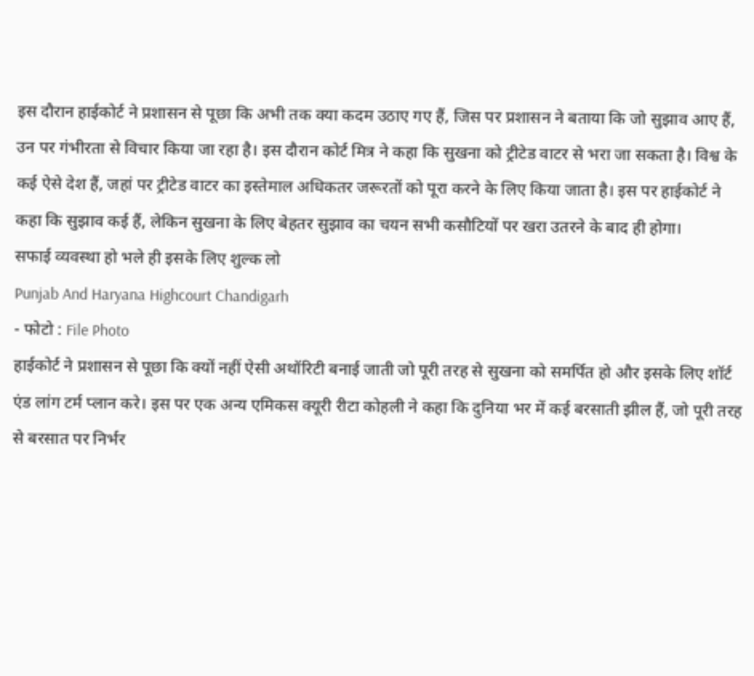इस दौरान हाईकोर्ट ने प्रशासन से पूछा कि अभी तक क्या कदम उठाए गए हैं, जिस पर प्रशासन ने बताया कि जो सुझाव आए हैं, उन पर गंभीरता से विचार किया जा रहा है। इस दौरान कोर्ट मित्र ने कहा कि सुखना को ट्रीटेड वाटर से भरा जा सकता है। विश्व के कई ऐसे देश हैं, जहां पर ट्रीटेड वाटर का इस्तेमाल अधिकतर जरूरतों को पूरा करने के लिए किया जाता है। इस पर हाईकोर्ट ने कहा कि सुझाव कई हैं, लेकिन सुखना के लिए बेहतर सुझाव का चयन सभी कसौटियों पर खरा उतरने के बाद ही होगा।
सफाई व्यवस्था हो भले ही इसके लिए शुल्क लो
Punjab And Haryana Highcourt Chandigarh
- फोटो : File Photo
हाईकोर्ट ने प्रशासन से पूछा कि क्यों नहीं ऐसी अथॉरिटी बनाई जाती जो पूरी तरह से सुखना को समर्पित हो और इसके लिए शॉर्ट एंड लांग टर्म प्लान करे। इस पर एक अन्य एमिकस क्यूरी रीटा कोहली ने कहा कि दुनिया भर में कई बरसाती झील हैं, जो पूरी तरह से बरसात पर निर्भर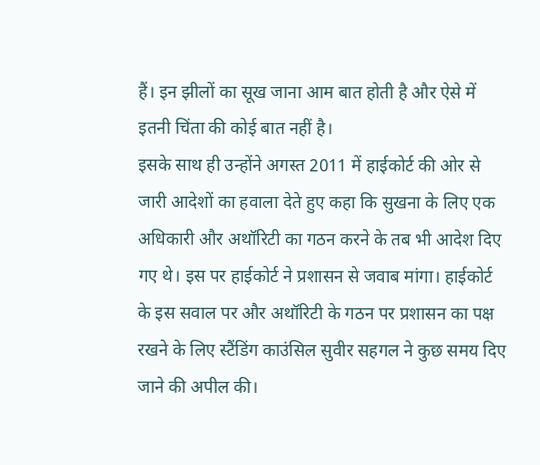हैं। इन झीलों का सूख जाना आम बात होती है और ऐसे में इतनी चिंता की कोई बात नहीं है।
इसके साथ ही उन्होंने अगस्त 2011 में हाईकोर्ट की ओर से जारी आदेशों का हवाला देते हुए कहा कि सुखना के लिए एक अधिकारी और अथॉरिटी का गठन करने के तब भी आदेश दिए गए थे। इस पर हाईकोर्ट ने प्रशासन से जवाब मांगा। हाईकोर्ट के इस सवाल पर और अथॉरिटी के गठन पर प्रशासन का पक्ष रखने के लिए स्टैंडिंग काउंसिल सुवीर सहगल ने कुछ समय दिए जाने की अपील की।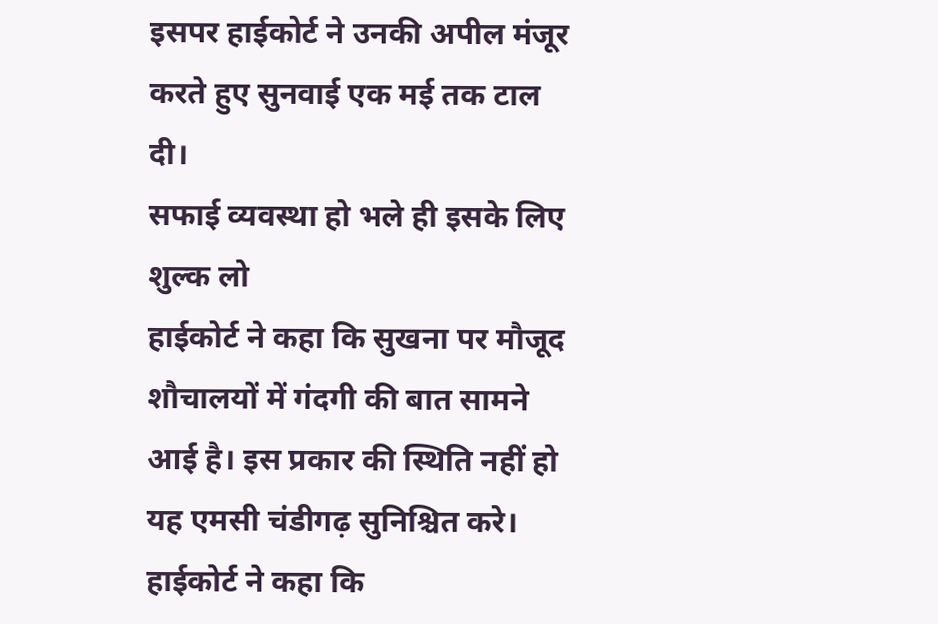इसपर हाईकोर्ट ने उनकी अपील मंजूर करते हुए सुनवाई एक मई तक टाल दी।
सफाई व्यवस्था हो भले ही इसके लिए शुल्क लो
हाईकोर्ट ने कहा कि सुखना पर मौजूद शौचालयों में गंदगी की बात सामने आई है। इस प्रकार की स्थिति नहीं हो यह एमसी चंडीगढ़ सुनिश्चित करे। हाईकोर्ट ने कहा कि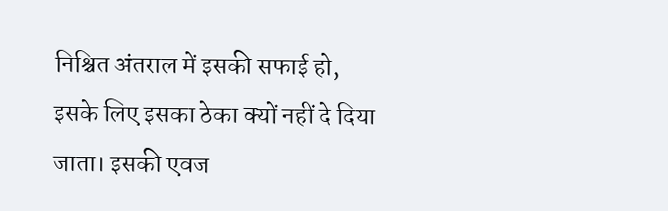निश्चित अंतराल में इसकी सफाई हो, इसके लिए इसका ठेका क्यों नहीं दे दिया जाता। इसकी एवज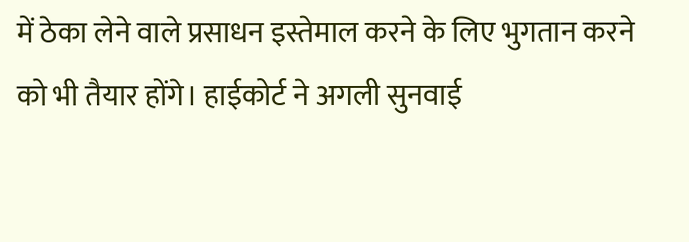में ठेका लेने वाले प्रसाधन इस्तेमाल करने के लिए भुगतान करने को भी तैयार होंगे। हाईकोर्ट ने अगली सुनवाई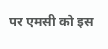पर एमसी को इस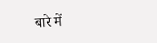बारे में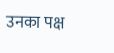उनका पक्ष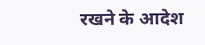रखने के आदेश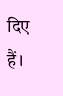दिए हैं।